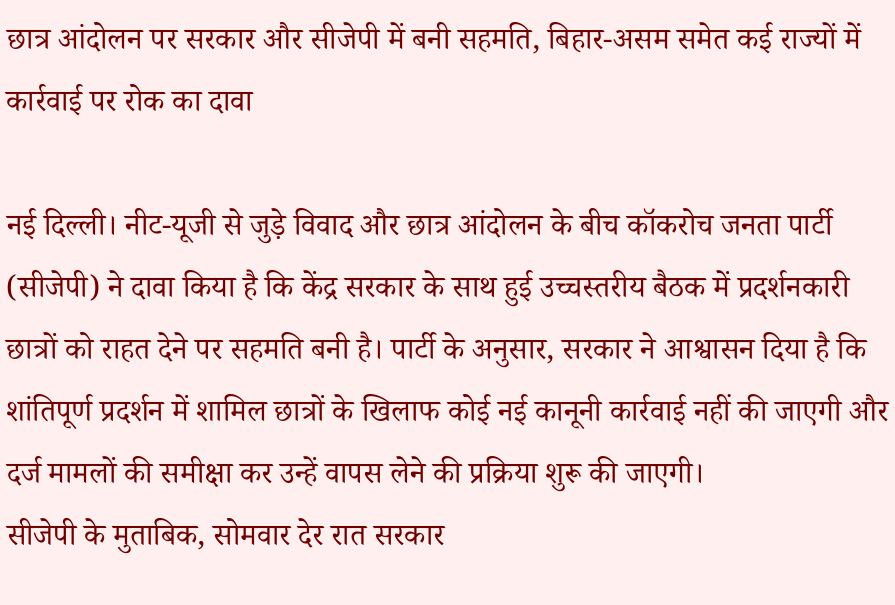छात्र आंदोलन पर सरकार और सीजेपी में बनी सहमति, बिहार-असम समेत कई राज्यों में कार्रवाई पर रोक का दावा

नई दिल्ली। नीट-यूजी से जुड़े विवाद और छात्र आंदोलन के बीच कॉकरोच जनता पार्टी (सीजेपी) ने दावा किया है कि केंद्र सरकार के साथ हुई उच्चस्तरीय बैठक में प्रदर्शनकारी छात्रों को राहत देने पर सहमति बनी है। पार्टी के अनुसार, सरकार ने आश्वासन दिया है कि शांतिपूर्ण प्रदर्शन में शामिल छात्रों के खिलाफ कोई नई कानूनी कार्रवाई नहीं की जाएगी और दर्ज मामलों की समीक्षा कर उन्हें वापस लेने की प्रक्रिया शुरू की जाएगी।
सीजेपी के मुताबिक, सोमवार देर रात सरकार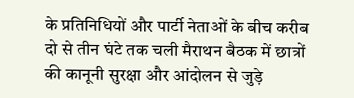के प्रतिनिधियों और पार्टी नेताओं के बीच करीब दो से तीन घंटे तक चली मैराथन बैठक में छात्रों की कानूनी सुरक्षा और आंदोलन से जुड़े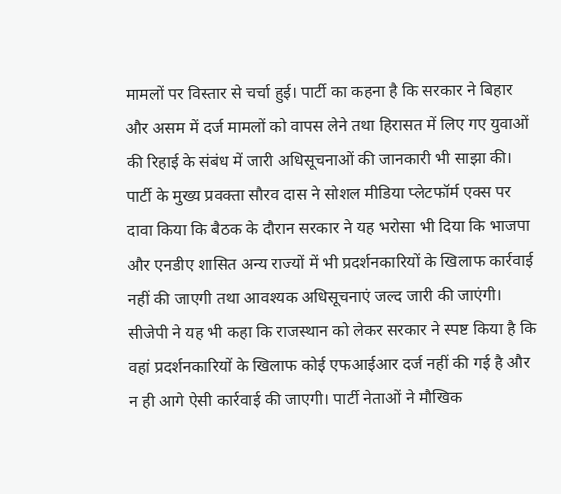मामलों पर विस्तार से चर्चा हुई। पार्टी का कहना है कि सरकार ने बिहार और असम में दर्ज मामलों को वापस लेने तथा हिरासत में लिए गए युवाओं की रिहाई के संबंध में जारी अधिसूचनाओं की जानकारी भी साझा की।
पार्टी के मुख्य प्रवक्ता सौरव दास ने सोशल मीडिया प्लेटफॉर्म एक्स पर दावा किया कि बैठक के दौरान सरकार ने यह भरोसा भी दिया कि भाजपा और एनडीए शासित अन्य राज्यों में भी प्रदर्शनकारियों के खिलाफ कार्रवाई नहीं की जाएगी तथा आवश्यक अधिसूचनाएं जल्द जारी की जाएंगी।
सीजेपी ने यह भी कहा कि राजस्थान को लेकर सरकार ने स्पष्ट किया है कि वहां प्रदर्शनकारियों के खिलाफ कोई एफआईआर दर्ज नहीं की गई है और न ही आगे ऐसी कार्रवाई की जाएगी। पार्टी नेताओं ने मौखिक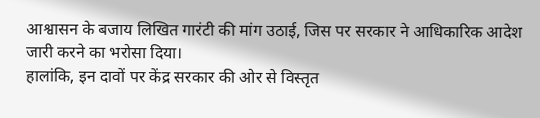आश्वासन के बजाय लिखित गारंटी की मांग उठाई, जिस पर सरकार ने आधिकारिक आदेश जारी करने का भरोसा दिया।
हालांकि, इन दावों पर केंद्र सरकार की ओर से विस्तृत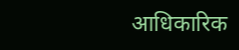आधिकारिक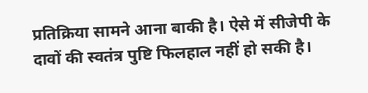प्रतिक्रिया सामने आना बाकी है। ऐसे में सीजेपी के दावों की स्वतंत्र पुष्टि फिलहाल नहीं हो सकी है।